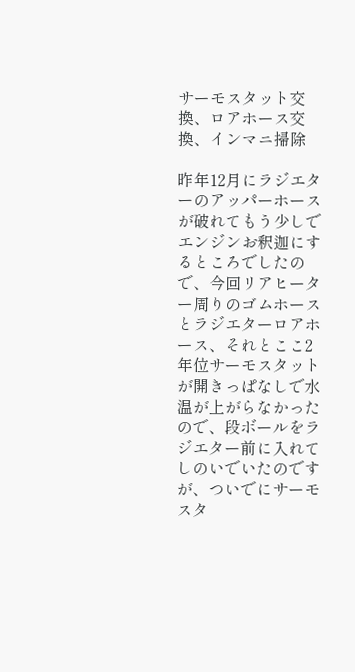サーモスタット交換、ロアホース交換、インマニ掃除

昨年12月にラジエターのアッパーホースが破れてもう少しでエンジンお釈迦にするところでしたので、今回リアヒーター周りのゴムホースとラジエターロアホース、それとここ2年位サーモスタットが開きっぱなしで水温が上がらなかったので、段ボールをラジエター前に入れてしのいでいたのですが、ついでにサーモスタ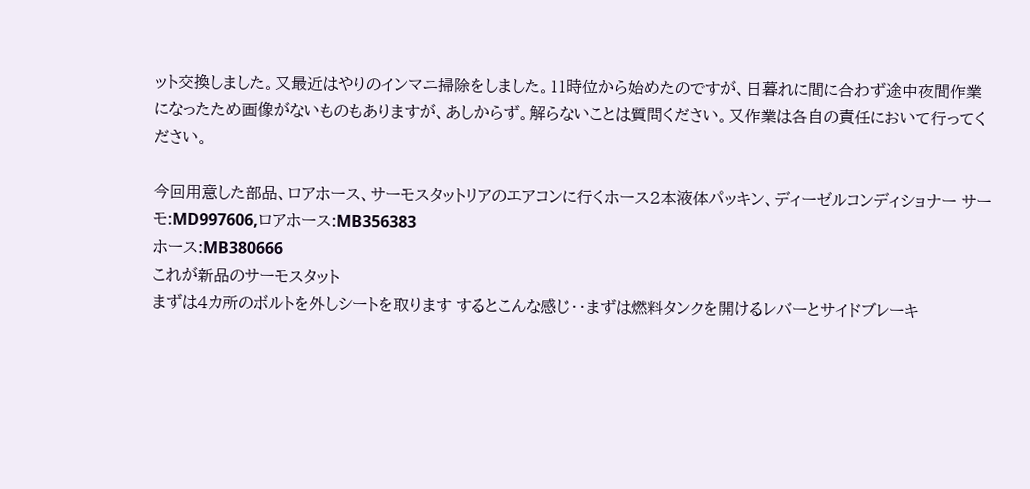ット交換しました。又最近はやりのインマニ掃除をしました。11時位から始めたのですが、日暮れに間に合わず途中夜間作業になったため画像がないものもありますが、あしからず。解らないことは質問ください。又作業は各自の責任において行ってください。

今回用意した部品、ロアホース、サーモスタットリアのエアコンに行くホース2本液体パッキン、ディーゼルコンディショナー サーモ:MD997606,ロアホース:MB356383
ホース:MB380666
これが新品のサーモスタット
まずは4カ所のボルトを外しシートを取ります するとこんな感じ・・まずは燃料タンクを開けるレバーとサイドブレーキ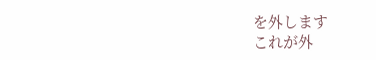を外します
これが外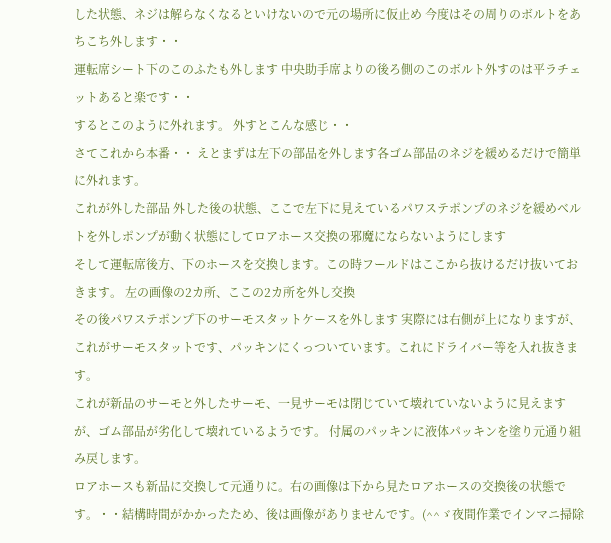した状態、ネジは解らなくなるといけないので元の場所に仮止め 今度はその周りのボルトをあちこち外します・・
運転席シート下のこのふたも外します 中央助手席よりの後ろ側のこのボルト外すのは平ラチェットあると楽です・・
するとこのように外れます。 外すとこんな感じ・・
さてこれから本番・・ えとまずは左下の部品を外します各ゴム部品のネジを緩めるだけで簡単に外れます。
これが外した部品 外した後の状態、ここで左下に見えているパワステポンプのネジを緩めベルトを外しポンプが動く状態にしてロアホース交換の邪魔にならないようにします
そして運転席後方、下のホースを交換します。この時フールドはここから抜けるだけ抜いておきます。 左の画像の2カ所、ここの2カ所を外し交換
その後パワステポンプ下のサーモスタットケースを外します 実際には右側が上になりますが、これがサーモスタットです、パッキンにくっついています。これにドライバー等を入れ抜きます。
これが新品のサーモと外したサーモ、一見サーモは閉じていて壊れていないように見えますが、ゴム部品が劣化して壊れているようです。 付属のパッキンに液体パッキンを塗り元通り組み戻します。
ロアホースも新品に交換して元通りに。右の画像は下から見たロアホースの交換後の状態です。・・結構時間がかかったため、後は画像がありませんです。(^^ゞ夜間作業でインマニ掃除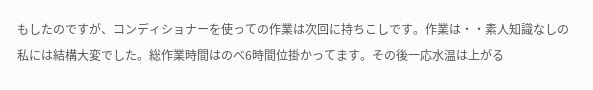もしたのですが、コンディショナーを使っての作業は次回に持ちこしです。作業は・・素人知識なしの私には結構大変でした。総作業時間はのべ6時間位掛かってます。その後一応水温は上がる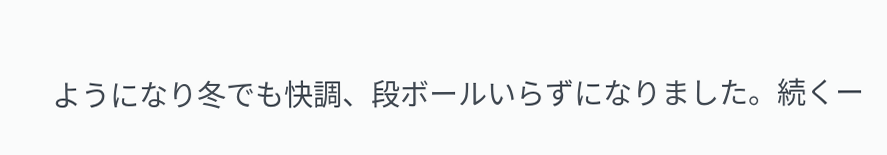ようになり冬でも快調、段ボールいらずになりました。続くー